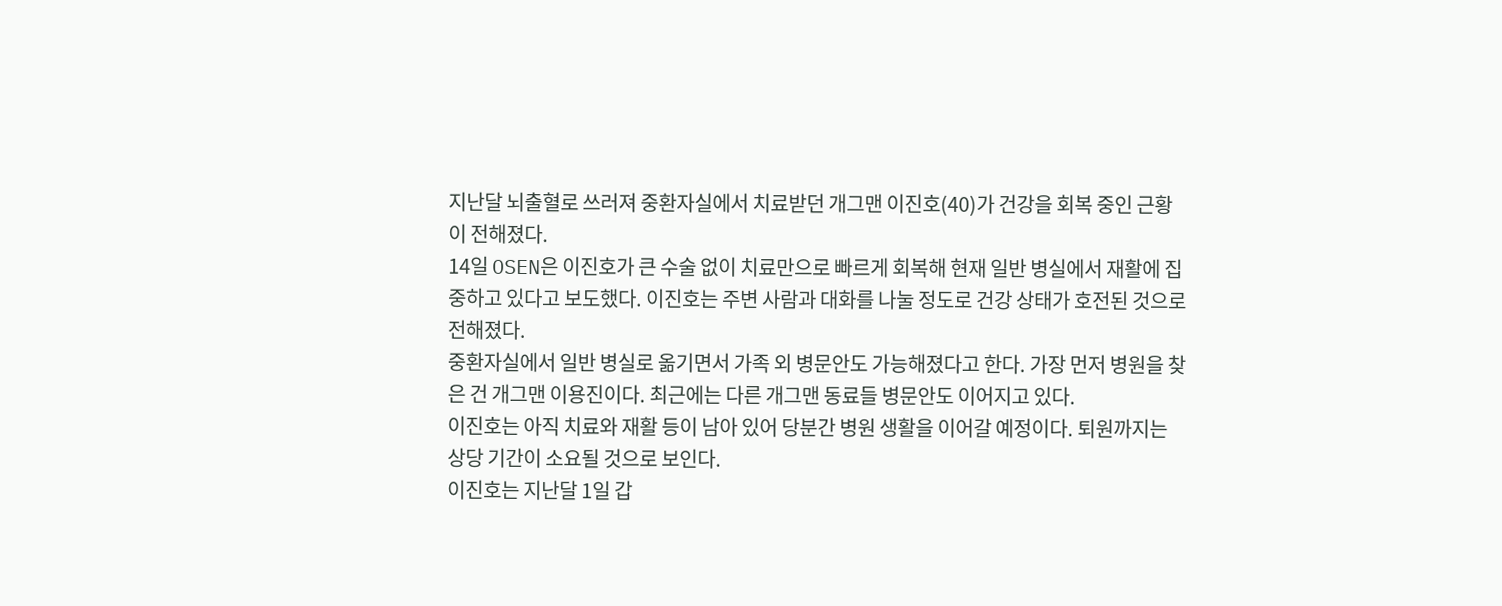지난달 뇌출혈로 쓰러져 중환자실에서 치료받던 개그맨 이진호(40)가 건강을 회복 중인 근황이 전해졌다.
14일 OSEN은 이진호가 큰 수술 없이 치료만으로 빠르게 회복해 현재 일반 병실에서 재활에 집중하고 있다고 보도했다. 이진호는 주변 사람과 대화를 나눌 정도로 건강 상태가 호전된 것으로 전해졌다.
중환자실에서 일반 병실로 옮기면서 가족 외 병문안도 가능해졌다고 한다. 가장 먼저 병원을 찾은 건 개그맨 이용진이다. 최근에는 다른 개그맨 동료들 병문안도 이어지고 있다.
이진호는 아직 치료와 재활 등이 남아 있어 당분간 병원 생활을 이어갈 예정이다. 퇴원까지는 상당 기간이 소요될 것으로 보인다.
이진호는 지난달 1일 갑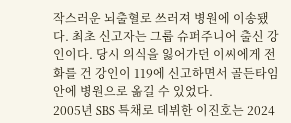작스러운 뇌출혈로 쓰러져 병원에 이송됐다. 최초 신고자는 그룹 슈퍼주니어 출신 강인이다. 당시 의식을 잃어가던 이씨에게 전화를 건 강인이 119에 신고하면서 골든타임 안에 병원으로 옮길 수 있었다.
2005년 SBS 특채로 데뷔한 이진호는 2024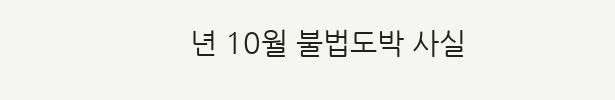년 10월 불법도박 사실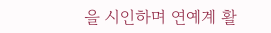을 시인하며 연예계 활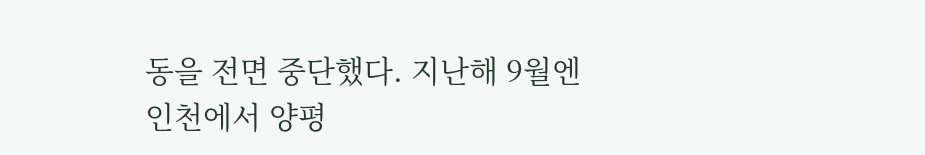동을 전면 중단했다. 지난해 9월엔 인천에서 양평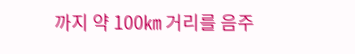까지 약 100㎞ 거리를 음주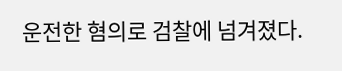운전한 혐의로 검찰에 넘겨졌다.